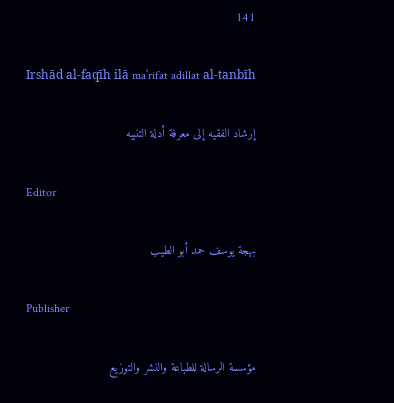141

Irshād al-faqīh ilā maʿrifat adillat al-tanbīh

إرشاد الفقيه إلى معرفة أدلة التنبيه

Editor

بهجة يوسف حمد أبو الطيب

Publisher

مؤسسة الرسالة للطباعة والنشر والتوزيع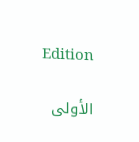Edition

الأولى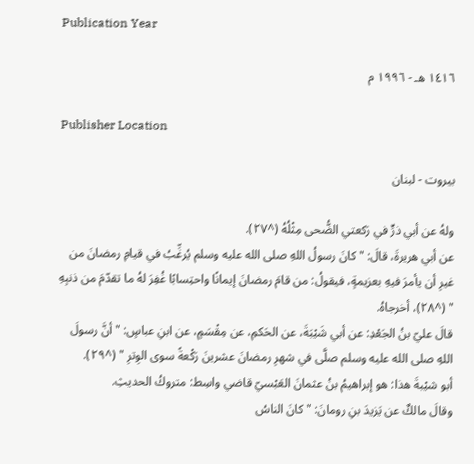Publication Year

١٤١٦ هـ - ١٩٩٦ م

Publisher Location

بيروت - لبنان

ولهُ عن أبي ذرٍّ في رَكعتي الضُّحى مِثْلُهُ (^٢٧).
عن أبي هريرةَ، قالَ: " كانَ رسولُ اللهِ صلى الله عليه وسلم يُرغِّبُ في قيامِ رمضانَ من غيرِ أن يأمرَ فيهِ بعزيمةٍ، فيقولُ: من قامَ رمضانَ إيمانًا واحتِسابًا غُفِرَ لهُ ما تقدّمَ من ذنبِهِ " (^٢٨)، أخرجاهُ.
قالَ عليّ بنُ الجَعْدِ: عن أبي شَيْبَةَ، عن الحَكمِ، عن مِقْسَمٍ، عن ابنِ عباسٍ: " أنَّ رسولَ اللهِ صلى الله عليه وسلم صلَّى في شهرِ رمضانَ عشرينَ رَكْعةً سوى الوِترِ " (^٢٩).
أبو شيْبةَ هذا: هو إبراهيمُ بنُ عثمانَ العَبْسيّ قاضي واسِط: متروكُ الحديثِ.
وقالَ مالكٌ عن يَزيدَ بنِ رومانَ: " كانَ الناسُ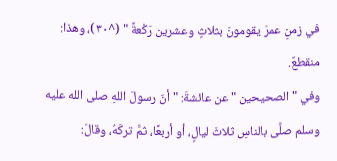في زمنِ عمرَ يقومونَ بثلاثٍ وعشرين رَكْعةً " (^٣٠)، وهذا: منقطعٌ.
وفي " الصحيحين " عن عائشةَ: " أنّ رسولَ اللهِ صلى الله عليه وسلم صلَّى بالناسِ ثلاثَ ليالٍ، أو أربعًا، ثمَّ تركَهُ، وقالَ: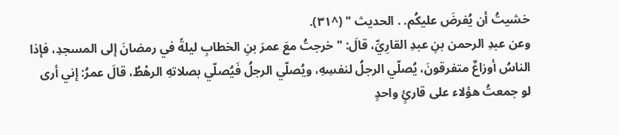خشيتُ أن يُفرضَ عليكُم. . الحديث " (^٣١).
وعن عبدِ الرحمن بنِ عبدِ القارِيِّ، قالَ: " خرجتُ معَ عمرَ بنِ الخطابِ ليلةً في رمضانَ إلى المسجدِ، فإذا الناسُ أوزاعٌ متفرقونَ، يُصلّي الرجلُ لنفسِهِ، ويُصلّي الرجلُ فَيُصلّي بصلاتهِ الرهْطُ، قالَ عمرُ: إني أرى لو جمعتُ هؤلاء على قارئٍ واحدٍ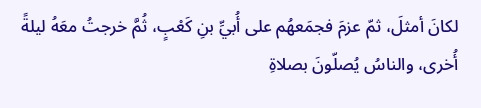لكانَ أمثلَ، ثمّ عزمَ فجمَعهُم على أُبيِّ بنِ كَعْبٍ، ثُمَّ خرجتُ معَهُ ليلةً أُخرى، والناسُ يُصلّونَ بصلاةِ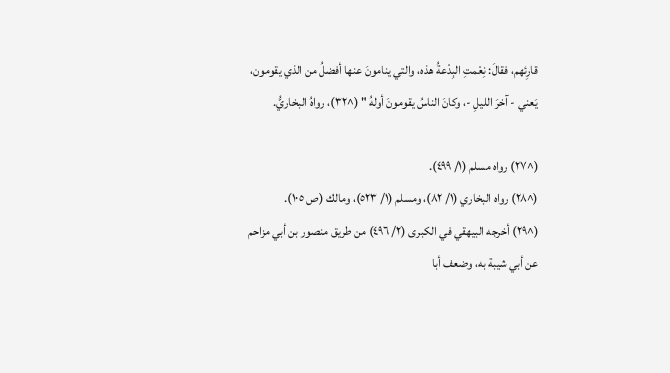قارِئهم، فقالَ: نِعْمتِ البِدْعةُ هذه، والتي ينامونَ عنها أفضلُ من الذي يقومون، يَعني - آخرَ الليلِ -، وكانَ الناسُ يقومونَ أولهُ " (^٣٢)، رواهُ البخاريُّ.

(^٢٧) رواه مسلم (١/ ٤٩٩).
(^٢٨) رواه البخاري (١/ ٨٢)، ومسلم (١/ ٥٢٣)، ومالك (ص ١٠٥).
(^٢٩) أخرجه البيهقي في الكبرى (٢/ ٤٩٦) من طريق منصور بن أبي مزاحم عن أبي شيبة به، وضعف أبا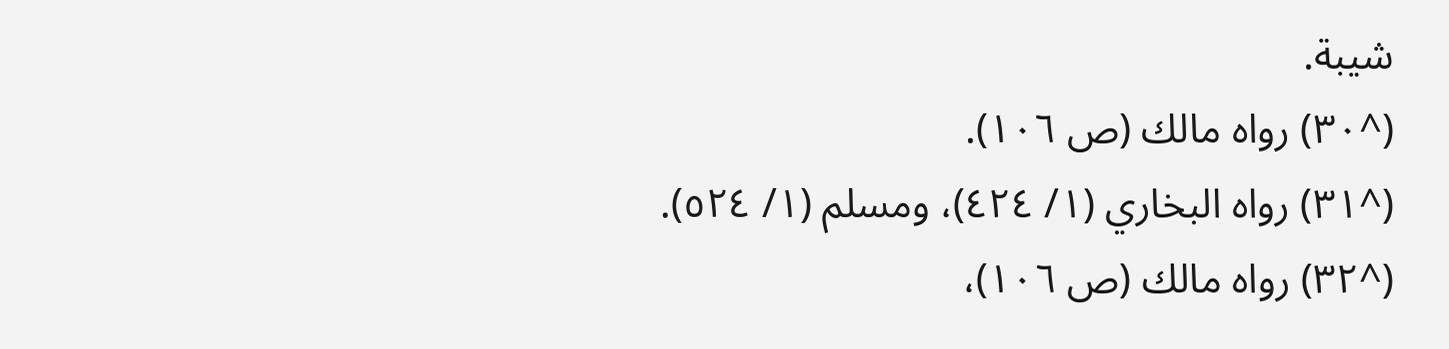شيبة.
(^٣٠) رواه مالك (ص ١٠٦).
(^٣١) رواه البخاري (١/ ٤٢٤)، ومسلم (١/ ٥٢٤).
(^٣٢) رواه مالك (ص ١٠٦)،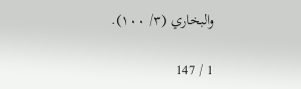والبخاري (٣/ ١٠٠).

1 / 147